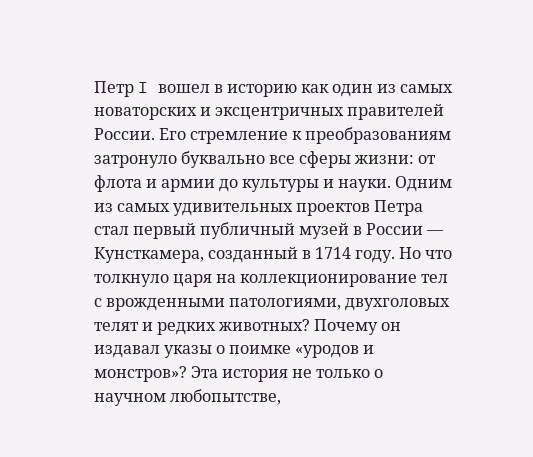Петр I вошел в историю как один из самых новаторских и эксцентричных правителей России. Его стремление к преобразованиям затронуло буквально все сферы жизни: от флота и армии до культуры и науки. Одним из самых удивительных проектов Петра стал первый публичный музей в России — Кунсткамера, созданный в 1714 году. Но что толкнуло царя на коллекционирование тел с врожденными патологиями, двухголовых телят и редких животных? Почему он издавал указы о поимке «уродов и монстров»? Эта история не только о научном любопытстве,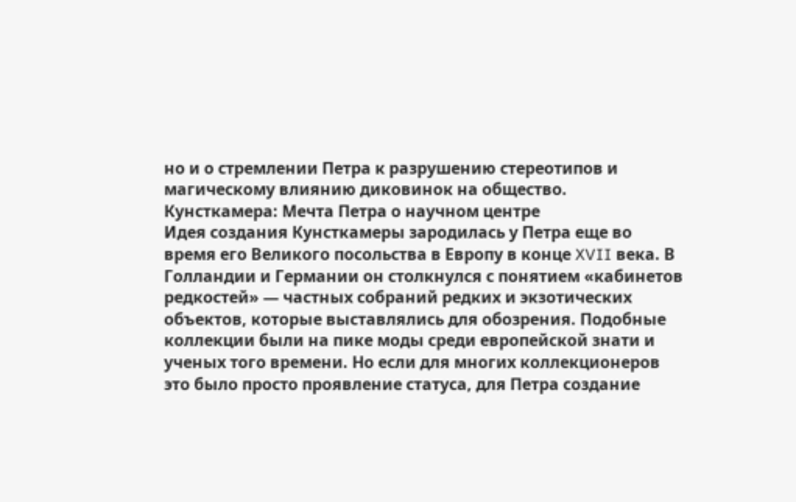но и о стремлении Петра к разрушению стереотипов и магическому влиянию диковинок на общество.
Кунсткамера: Мечта Петра о научном центре
Идея создания Кунсткамеры зародилась у Петра еще во время его Великого посольства в Европу в конце XVII века. В Голландии и Германии он столкнулся с понятием «кабинетов редкостей» — частных собраний редких и экзотических объектов, которые выставлялись для обозрения. Подобные коллекции были на пике моды среди европейской знати и ученых того времени. Но если для многих коллекционеров это было просто проявление статуса, для Петра создание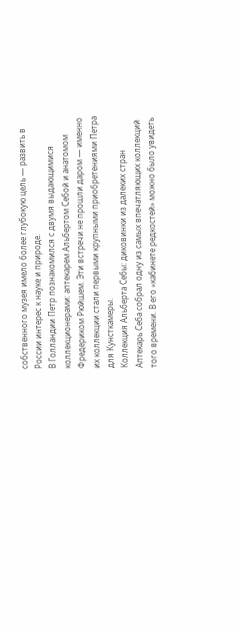собственного музея имело более глубокую цель — развить в России интерес к науке и природе.
В Голландии Петр познакомился с двумя выдающимися коллекционерами: аптекарем Альбертом Себой и анатомом Фредериком Рюйшем. Эти встречи не прошли даром — именно их коллекции стали первыми крупными приобретениями Петра для Кунсткамеры.
Коллекция Альберта Себы: диковинки из далеких стран
Аптекарь Себа собрал одну из самых впечатляющих коллекций того времени. В его «кабинете редкостей» можно было увидеть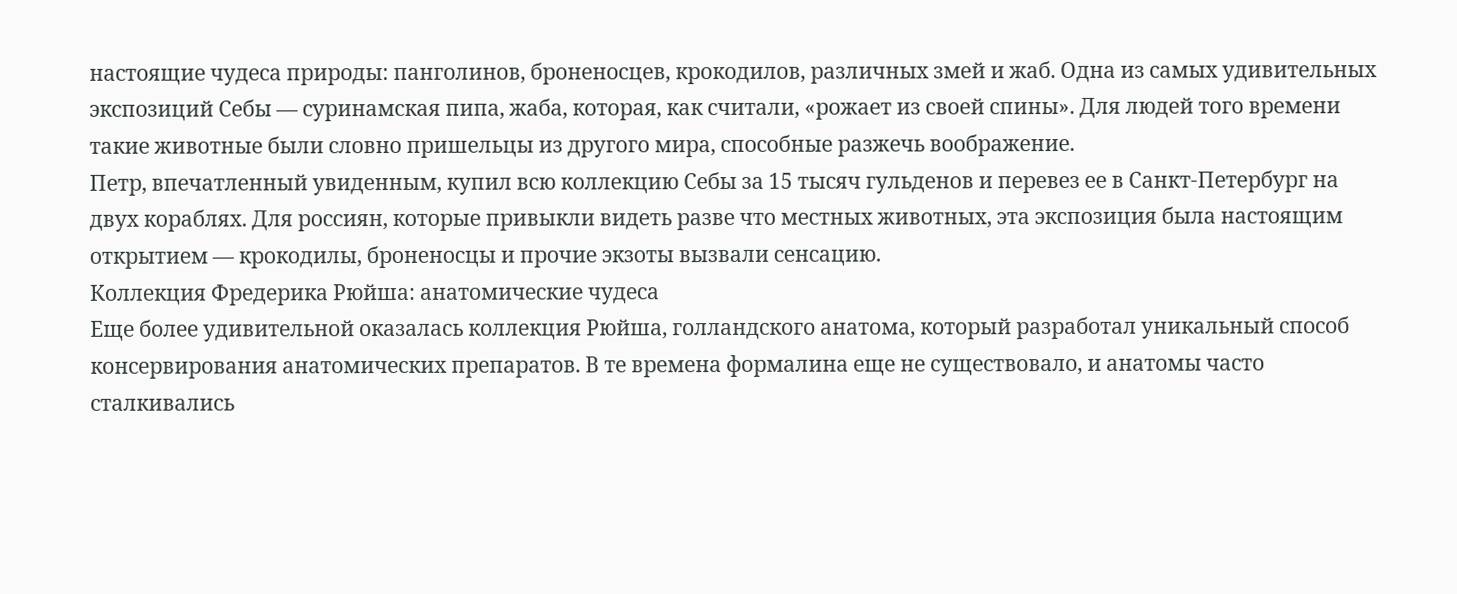настоящие чудеса природы: панголинов, броненосцев, крокодилов, различных змей и жаб. Одна из самых удивительных экспозиций Себы — суринамская пипа, жаба, которая, как считали, «рожает из своей спины». Для людей того времени такие животные были словно пришельцы из другого мира, способные разжечь воображение.
Петр, впечатленный увиденным, купил всю коллекцию Себы за 15 тысяч гульденов и перевез ее в Санкт-Петербург на двух кораблях. Для россиян, которые привыкли видеть разве что местных животных, эта экспозиция была настоящим открытием — крокодилы, броненосцы и прочие экзоты вызвали сенсацию.
Коллекция Фредерика Рюйша: анатомические чудеса
Еще более удивительной оказалась коллекция Рюйша, голландского анатома, который разработал уникальный способ консервирования анатомических препаратов. В те времена формалина еще не существовало, и анатомы часто сталкивались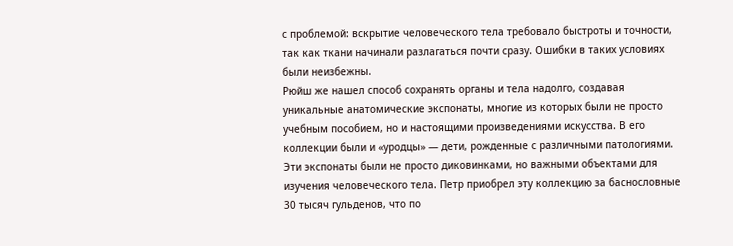с проблемой: вскрытие человеческого тела требовало быстроты и точности, так как ткани начинали разлагаться почти сразу. Ошибки в таких условиях были неизбежны.
Рюйш же нашел способ сохранять органы и тела надолго, создавая уникальные анатомические экспонаты, многие из которых были не просто учебным пособием, но и настоящими произведениями искусства. В его коллекции были и «уродцы» — дети, рожденные с различными патологиями. Эти экспонаты были не просто диковинками, но важными объектами для изучения человеческого тела. Петр приобрел эту коллекцию за баснословные 30 тысяч гульденов, что по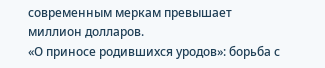современным меркам превышает миллион долларов.
«О приносе родившихся уродов»: борьба с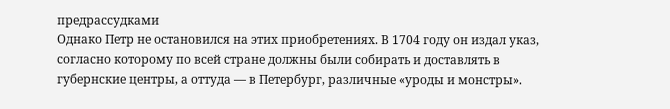предрассудками
Однако Петр не остановился на этих приобретениях. В 1704 году он издал указ, согласно которому по всей стране должны были собирать и доставлять в губернские центры, а оттуда — в Петербург, различные «уроды и монстры».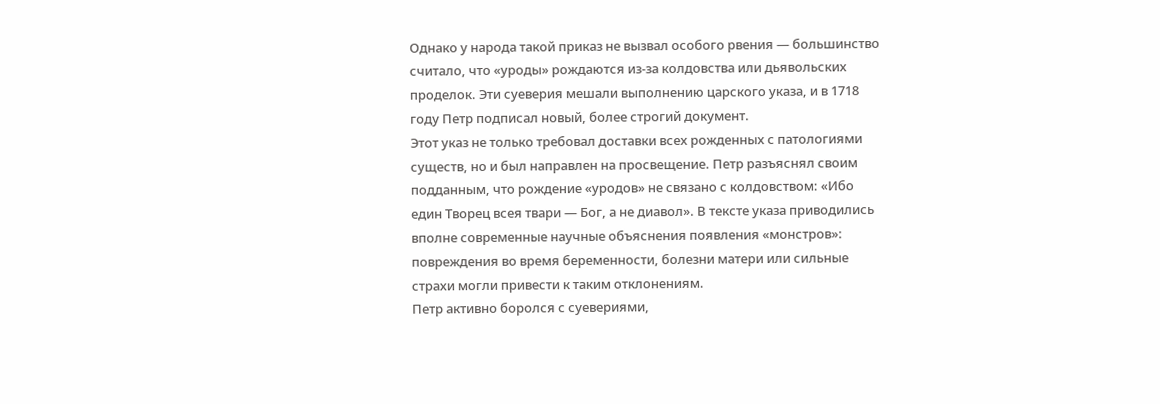Однако у народа такой приказ не вызвал особого рвения — большинство считало, что «уроды» рождаются из-за колдовства или дьявольских проделок. Эти суеверия мешали выполнению царского указа, и в 1718 году Петр подписал новый, более строгий документ.
Этот указ не только требовал доставки всех рожденных с патологиями существ, но и был направлен на просвещение. Петр разъяснял своим подданным, что рождение «уродов» не связано с колдовством: «Ибо един Творец всея твари — Бог, а не диавол». В тексте указа приводились вполне современные научные объяснения появления «монстров»: повреждения во время беременности, болезни матери или сильные страхи могли привести к таким отклонениям.
Петр активно боролся с суевериями,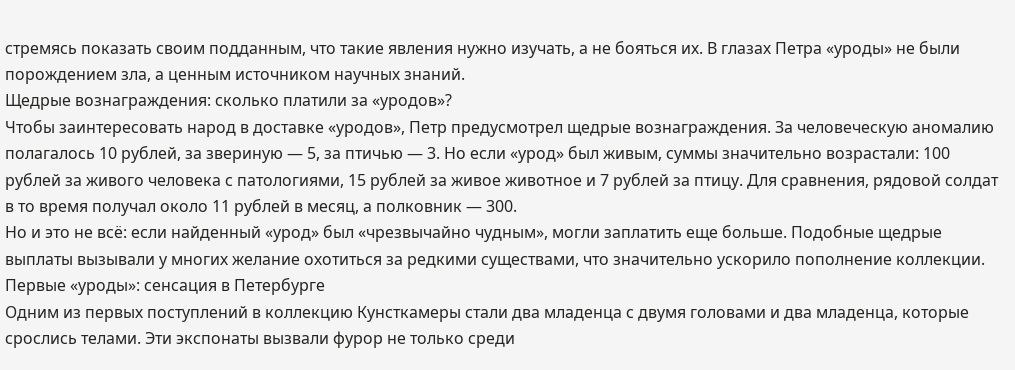стремясь показать своим подданным, что такие явления нужно изучать, а не бояться их. В глазах Петра «уроды» не были порождением зла, а ценным источником научных знаний.
Щедрые вознаграждения: сколько платили за «уродов»?
Чтобы заинтересовать народ в доставке «уродов», Петр предусмотрел щедрые вознаграждения. За человеческую аномалию полагалось 10 рублей, за звериную — 5, за птичью — 3. Но если «урод» был живым, суммы значительно возрастали: 100 рублей за живого человека с патологиями, 15 рублей за живое животное и 7 рублей за птицу. Для сравнения, рядовой солдат в то время получал около 11 рублей в месяц, а полковник — 300.
Но и это не всё: если найденный «урод» был «чрезвычайно чудным», могли заплатить еще больше. Подобные щедрые выплаты вызывали у многих желание охотиться за редкими существами, что значительно ускорило пополнение коллекции.
Первые «уроды»: сенсация в Петербурге
Одним из первых поступлений в коллекцию Кунсткамеры стали два младенца с двумя головами и два младенца, которые срослись телами. Эти экспонаты вызвали фурор не только среди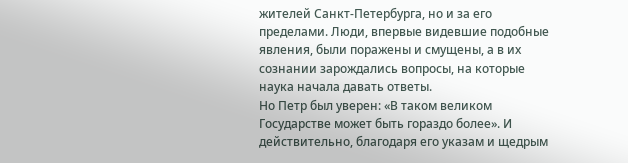жителей Санкт-Петербурга, но и за его пределами. Люди, впервые видевшие подобные явления, были поражены и смущены, а в их сознании зарождались вопросы, на которые наука начала давать ответы.
Но Петр был уверен: «В таком великом Государстве может быть гораздо более». И действительно, благодаря его указам и щедрым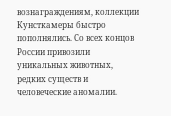вознаграждениям, коллекции Кунсткамеры быстро пополнялись. Со всех концов России привозили уникальных животных, редких существ и человеческие аномалии.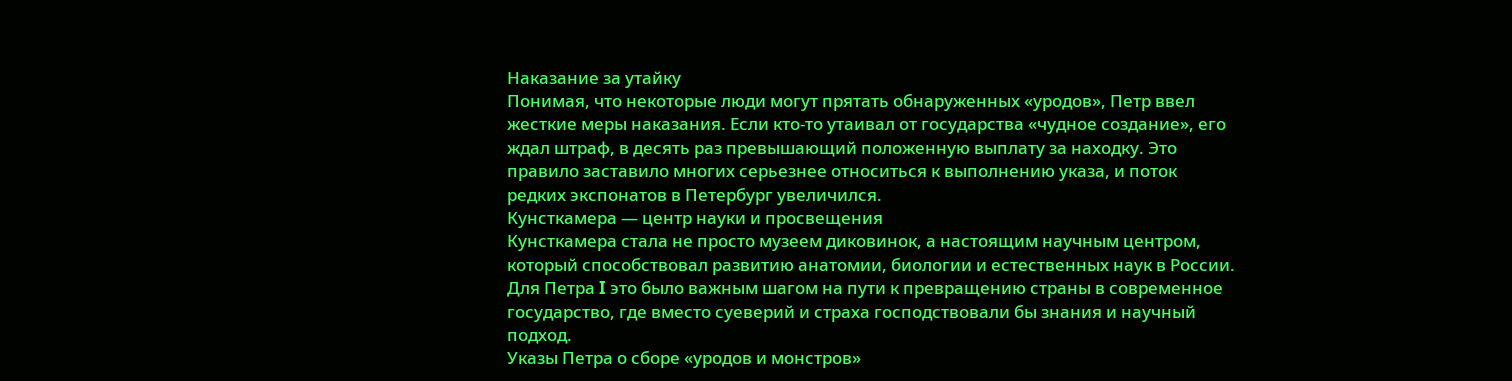Наказание за утайку
Понимая, что некоторые люди могут прятать обнаруженных «уродов», Петр ввел жесткие меры наказания. Если кто-то утаивал от государства «чудное создание», его ждал штраф, в десять раз превышающий положенную выплату за находку. Это правило заставило многих серьезнее относиться к выполнению указа, и поток редких экспонатов в Петербург увеличился.
Кунсткамера — центр науки и просвещения
Кунсткамера стала не просто музеем диковинок, а настоящим научным центром, который способствовал развитию анатомии, биологии и естественных наук в России. Для Петра I это было важным шагом на пути к превращению страны в современное государство, где вместо суеверий и страха господствовали бы знания и научный подход.
Указы Петра о сборе «уродов и монстров»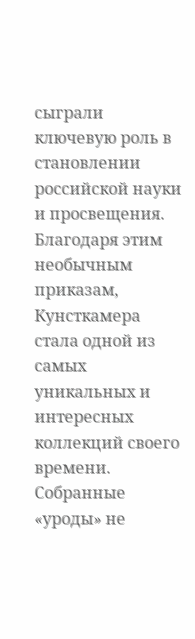сыграли ключевую роль в становлении российской науки и просвещения. Благодаря этим необычным приказам, Кунсткамера стала одной из самых уникальных и интересных коллекций своего времени. Собранные «уроды» не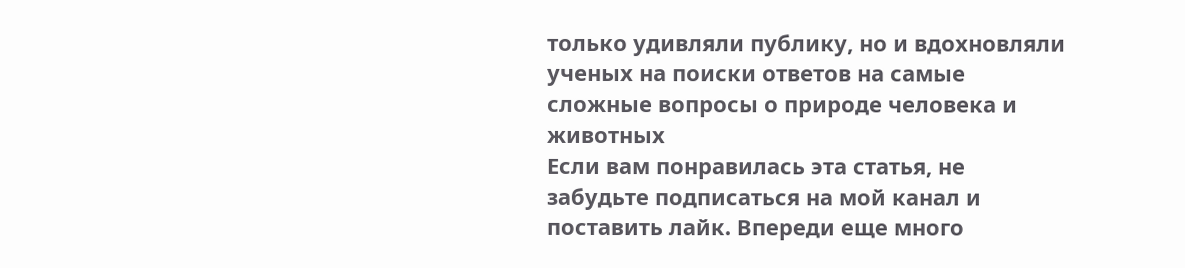только удивляли публику, но и вдохновляли ученых на поиски ответов на самые сложные вопросы о природе человека и животных
Если вам понравилась эта статья, не забудьте подписаться на мой канал и поставить лайк. Впереди еще много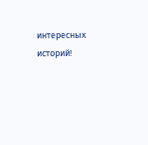интересных историй!